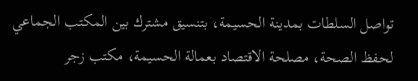تواصل السلطات بمدينة الحسيمة، بتنسيق مشترك بين المكتب الجماعي لحفظ الصحة، مصلحة الاقتصاد بعمالة الحسيمة، مكتب زجر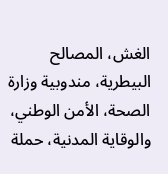الغش، المصالح البيطرية، مندوبية وزارة الصحة، الأمن الوطني، والوقاية المدنية، حملة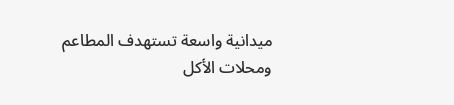ميدانية واسعة تستهدف المطاعم ومحلات الأكل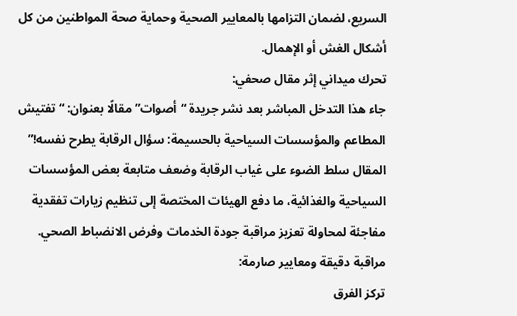السريع، لضمان التزامها بالمعايير الصحية وحماية صحة المواطنين من كل أشكال الغش أو الإهمال.
تحرك ميداني إثر مقال صحفي:
جاء هذا التدخل المباشر بعد نشر جريدة “أصوات” مقالًا بعنوان: “تفتيش المطاعم والمؤسسات السياحية بالحسيمة: سؤال الرقابة يطرح نفسه!”
المقال سلط الضوء على غياب الرقابة وضعف متابعة بعض المؤسسات السياحية والغذائية، ما دفع الهيئات المختصة إلى تنظيم زيارات تفقدية مفاجئة لمحاولة تعزيز مراقبة جودة الخدمات وفرض الانضباط الصحي.
مراقبة دقيقة ومعايير صارمة:
تركز الفرق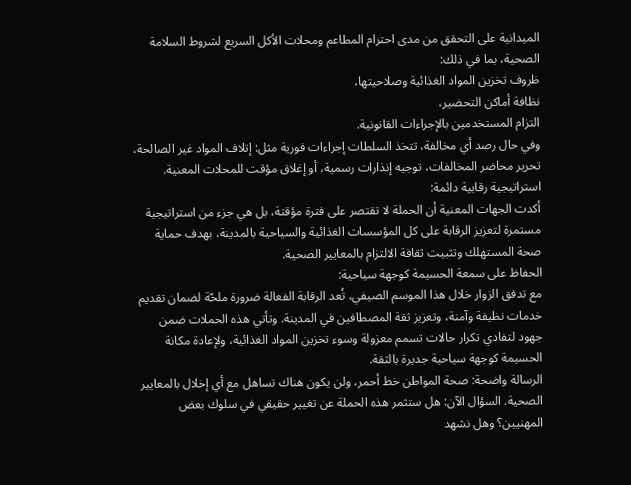الميدانية على التحقق من مدى احترام المطاعم ومحلات الأكل السريع لشروط السلامة الصحية، بما في ذلك:
ظروف تخزين المواد الغذائية وصلاحيتها،
نظافة أماكن التحضير،
التزام المستخدمين بالإجراءات القانونية.
وفي حال رصد أي مخالفة، تتخذ السلطات إجراءات فورية مثل: إتلاف المواد غير الصالحة، تحرير محاضر المخالفات، توجيه إنذارات رسمية، أو إغلاق مؤقت للمحلات المعنية.
استراتيجية رقابية دائمة:
أكدت الجهات المعنية أن الحملة لا تقتصر على فترة مؤقتة، بل هي جزء من استراتيجية مستمرة لتعزيز الرقابة على كل المؤسسات الغذائية والسياحية بالمدينة، بهدف حماية صحة المستهلك وتثبيت ثقافة الالتزام بالمعايير الصحية.
الحفاظ على سمعة الحسيمة كوجهة سياحية:
مع تدفق الزوار خلال هذا الموسم الصيفي، تُعد الرقابة الفعالة ضرورة ملحّة لضمان تقديم خدمات نظيفة وآمنة، وتعزيز ثقة المصطافين في المدينة. وتأتي هذه الحملات ضمن جهود لتفادي تكرار حالات تسمم معزولة وسوء تخزين المواد الغذائية، ولإعادة مكانة الحسيمة كوجهة سياحية جديرة بالثقة.
الرسالة واضحة: صحة المواطن خط أحمر، ولن يكون هناك تساهل مع أي إخلال بالمعايير الصحية. السؤال الآن: هل ستثمر هذه الحملة عن تغيير حقيقي في سلوك بعض المهنيين؟ وهل نشهد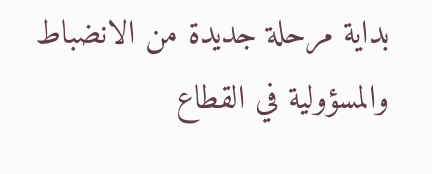بداية مرحلة جديدة من الانضباط والمسؤولية في القطاع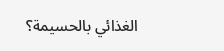الغذائي بالحسيمة؟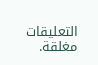التعليقات مغلقة.